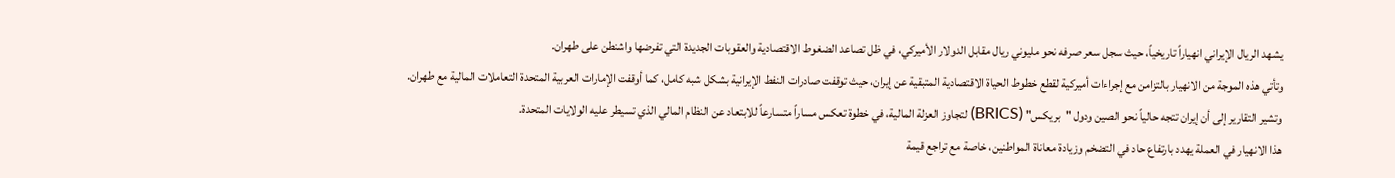يشهد الريال الإيراني انهياراً تاريخياً، حيث سجل سعر صرفه نحو مليوني ريال مقابل الدولار الأميركي، في ظل تصاعد الضغوط الاقتصادية والعقوبات الجديدة التي تفرضها واشنطن على طهران.
وتأتي هذه الموجة من الانهيار بالتزامن مع إجراءات أميركية لقطع خطوط الحياة الاقتصادية المتبقية عن إيران، حيث توقفت صادرات النفط الإيرانية بشكل شبه كامل، كما أوقفت الإمارات العربية المتحدة التعاملات المالية مع طهران.
وتشير التقارير إلى أن إيران تتجه حالياً نحو الصين ودول "بريكس" (BRICS) لتجاوز العزلة المالية، في خطوة تعكس مساراً متسارعاً للابتعاد عن النظام المالي الذي تسيطر عليه الولايات المتحدة.
هذا الانهيار في العملة يهدد بارتفاع حاد في التضخم وزيادة معاناة المواطنين، خاصة مع تراجع قيمة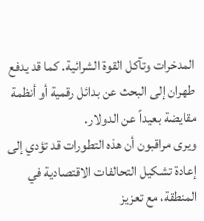المدخرات وتآكل القوة الشرائية. كما قد يدفع طهران إلى البحث عن بدائل رقمية أو أنظمة مقايضة بعيداً عن الدولار.
ويرى مراقبون أن هذه التطورات قد تؤدي إلى إعادة تشكيل التحالفات الاقتصادية في المنطقة، مع تعزيز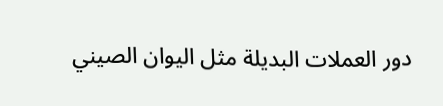دور العملات البديلة مثل اليوان الصيني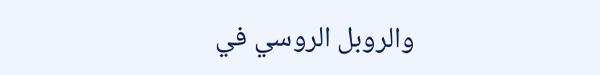والروبل الروسي في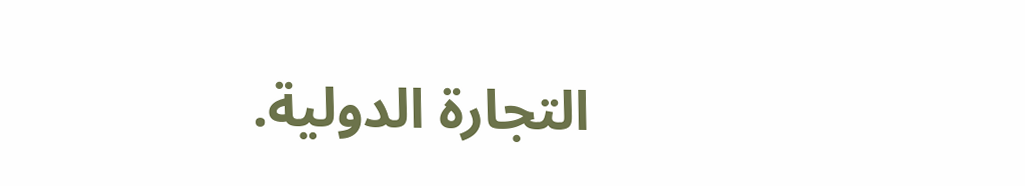التجارة الدولية.